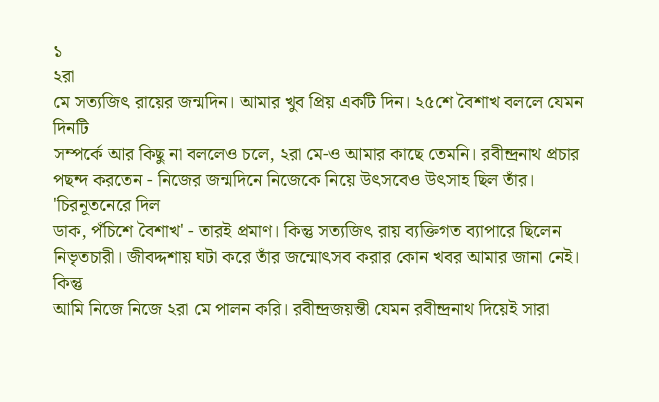১
২রা
মে সত্যজিৎ রায়ের জন্মদিন। আমার খুব প্রিয় একটি দিন। ২৫শে বৈশাখ বললে যেমন দিনটি
সম্পর্কে আর কিছু না বললেও চলে, ২রা মে-ও আমার কাছে তেমনি। রবীন্দ্রনাথ প্রচার
পছন্দ করতেন - নিজের জন্মদিনে নিজেকে নিয়ে উৎসবেও উৎসাহ ছিল তাঁর। 'চিরনূতনেরে দিল
ডাক, পঁচিশে বৈশাখ' - তারই প্রমাণ। কিন্তু সত্যজিৎ রায় ব্যক্তিগত ব্যাপারে ছিলেন
নিভৃতচারী। জীবদ্দশায় ঘটা করে তাঁর জন্মোৎসব করার কোন খবর আমার জানা নেই। কিন্তু
আমি নিজে নিজে ২রা মে পালন করি। রবীন্দ্রজয়ন্তী যেমন রবীন্দ্রনাথ দিয়েই সারা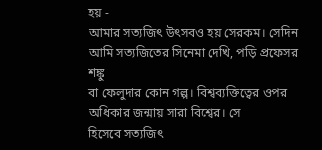হয় -
আমার সত্যজিৎ উৎসবও হয় সেরকম। সেদিন আমি সত্যজিতের সিনেমা দেখি, পড়ি প্রফেসর শঙ্কু
বা ফেলুদার কোন গল্প। বিশ্বব্যক্তিত্বের ওপর অধিকার জন্মায় সারা বিশ্বের। সে
হিসেবে সত্যজিৎ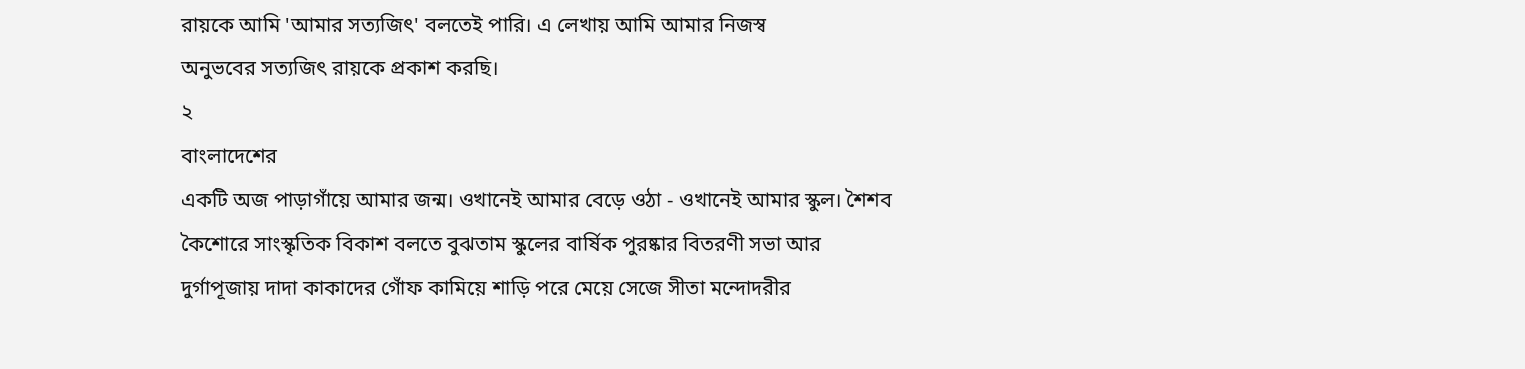রায়কে আমি 'আমার সত্যজিৎ' বলতেই পারি। এ লেখায় আমি আমার নিজস্ব
অনুভবের সত্যজিৎ রায়কে প্রকাশ করছি।
২
বাংলাদেশের
একটি অজ পাড়াগাঁয়ে আমার জন্ম। ওখানেই আমার বেড়ে ওঠা - ওখানেই আমার স্কুল। শৈশব
কৈশোরে সাংস্কৃতিক বিকাশ বলতে বুঝতাম স্কুলের বার্ষিক পুরষ্কার বিতরণী সভা আর
দুর্গাপূজায় দাদা কাকাদের গোঁফ কামিয়ে শাড়ি পরে মেয়ে সেজে সীতা মন্দোদরীর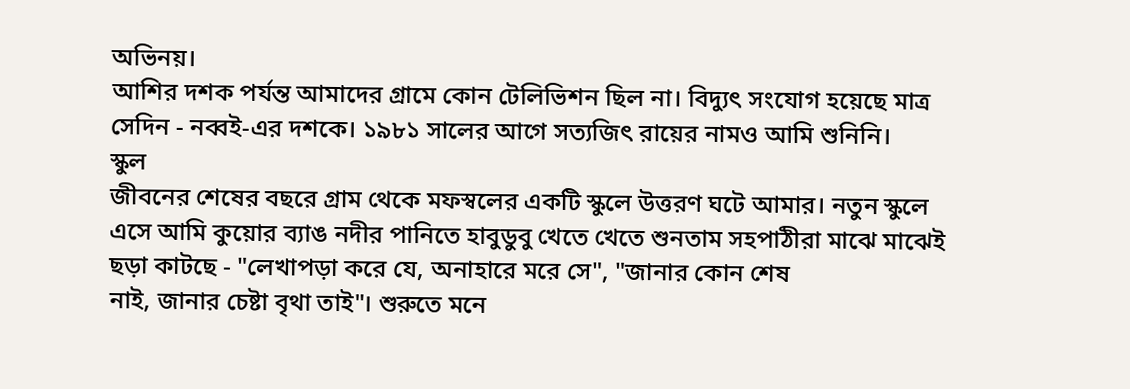অভিনয়।
আশির দশক পর্যন্ত আমাদের গ্রামে কোন টেলিভিশন ছিল না। বিদ্যুৎ সংযোগ হয়েছে মাত্র
সেদিন - নব্বই-এর দশকে। ১৯৮১ সালের আগে সত্যজিৎ রায়ের নামও আমি শুনিনি।
স্কুল
জীবনের শেষের বছরে গ্রাম থেকে মফস্বলের একটি স্কুলে উত্তরণ ঘটে আমার। নতুন স্কুলে
এসে আমি কুয়োর ব্যাঙ নদীর পানিতে হাবুডুবু খেতে খেতে শুনতাম সহপাঠীরা মাঝে মাঝেই
ছড়া কাটছে - "লেখাপড়া করে যে, অনাহারে মরে সে", "জানার কোন শেষ
নাই, জানার চেষ্টা বৃথা তাই"। শুরুতে মনে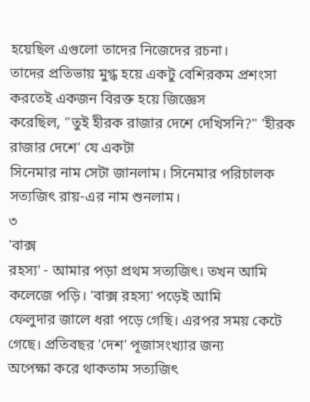হয়েছিল এগুলো তাদের নিজেদের রচনা।
তাদের প্রতিভায় মুগ্ধ হয়ে একটু বেশিরকম প্রশংসা করতেই একজন বিরক্ত হয়ে জিজ্ঞেস
করেছিল, "তুই হীরক রাজার দেশে দেখিসনি?" 'হীরক রাজার দেশে' যে একটা
সিনেমার নাম সেটা জানলাম। সিনেমার পরিচালক সত্যজিৎ রায়-এর নাম শুনলাম।
৩
'বাক্স
রহস্য' - আমার পড়া প্রথম সত্যজিৎ। তখন আমি কলেজে পড়ি। 'বাক্স রহস্য' পড়েই আমি
ফেলুদার জালে ধরা পড়ে গেছি। এরপর সময় কেটে গেছে। প্রতিবছর 'দেশ' পূজাসংখ্যার জন্য
অপেক্ষা করে থাকতাম সত্যজিৎ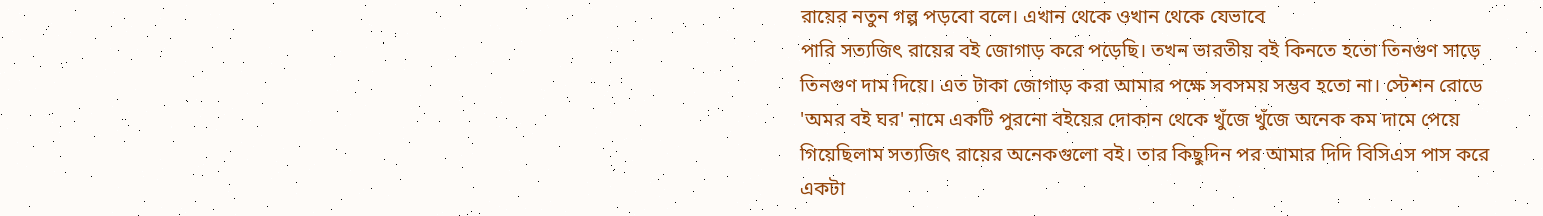রায়ের নতুন গল্প পড়বো বলে। এখান থেকে ওখান থেকে যেভাবে
পারি সত্যজিৎ রায়ের বই জোগাড় করে পড়েছি। তখন ভারতীয় বই কিনতে হতো তিনগুণ সাড়ে
তিনগুণ দাম দিয়ে। এত টাকা জোগাড় করা আমার পক্ষে সবসময় সম্ভব হতো না। স্টেশন রোডে
'অমর বই ঘর' নামে একটি পুরনো বইয়ের দোকান থেকে খুঁজে খুঁজে অনেক কম দামে পেয়ে
গিয়েছিলাম সত্যজিৎ রায়ের অনেকগুলো বই। তার কিছুদিন পর আমার দিদি বিসিএস পাস করে
একটা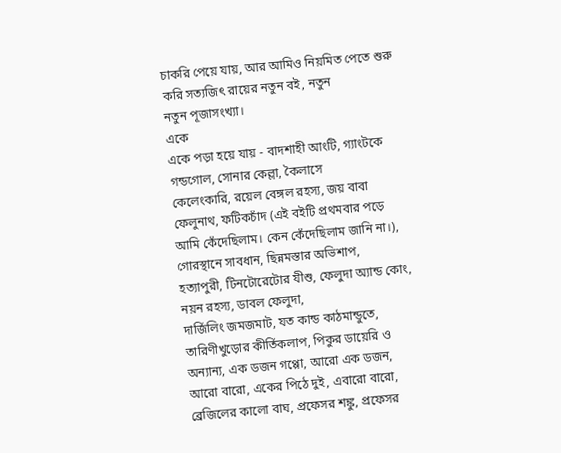চাকরি পেয়ে যায়, আর আমিও নিয়মিত পেতে শুরু করি সত্যজিৎ রায়ের নতুন বই, নতুন
নতুন পূজাসংখ্যা।
একে
একে পড়া হয়ে যায় - বাদশাহী আংটি, গ্যাংটকে গন্ডগোল, সোনার কেল্লা, কৈলাসে
কেলেংকারি, রয়েল বেঙ্গল রহস্য, জয় বাবা ফেলুনাথ, ফটিকচাঁদ (এই বইটি প্রথমবার পড়ে
আমি কেঁদেছিলাম। কেন কেঁদেছিলাম জানি না।), গোরস্থানে সাবধান, ছিন্নমস্তার অভিশাপ,
হত্যাপুরী, টিনটোরেটোর যীশু, ফেলুদা অ্যান্ড কোং, নয়ন রহস্য, ডাবল ফেলুদা,
দার্জিলিং জমজমাট, যত কান্ড কাঠমান্ডুতে, তারিণীখুড়োর কীর্তিকলাপ, পিকুর ডায়েরি ও
অন্যান্য, এক ডজন গপ্পো, আরো এক ডজন, আরো বারো, একের পিঠে দুই, এবারো বারো,
ব্রেজিলের কালো বাঘ, প্রফেসর শঙ্কু, প্রফেসর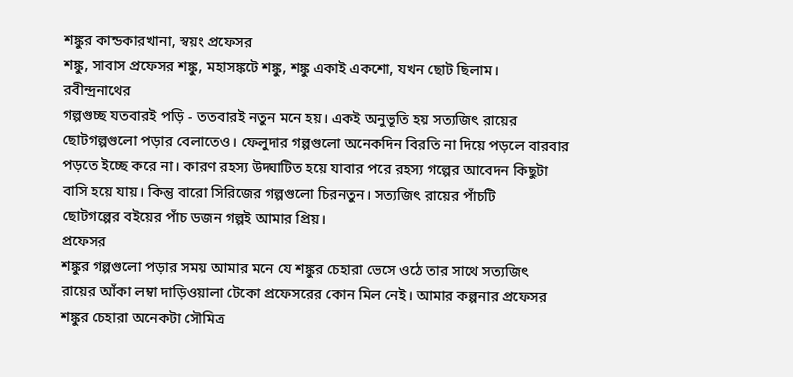শঙ্কুর কান্ডকারখানা, স্বয়ং প্রফেসর
শঙ্কু, সাবাস প্রফেসর শঙ্কু, মহাসঙ্কটে শঙ্কু, শঙ্কু একাই একশো, যখন ছোট ছিলাম।
রবীন্দ্রনাথের
গল্পগুচ্ছ যতবারই পড়ি - ততবারই নতুন মনে হয়। একই অনুভূতি হয় সত্যজিৎ রায়ের
ছোটগল্পগুলো পড়ার বেলাতেও। ফেলুদার গল্পগুলো অনেকদিন বিরতি না দিয়ে পড়লে বারবার
পড়তে ইচ্ছে করে না। কারণ রহস্য উদ্ঘাটিত হয়ে যাবার পরে রহস্য গল্পের আবেদন কিছুটা
বাসি হয়ে যায়। কিন্তু বারো সিরিজের গল্পগুলো চিরনতুন। সত্যজিৎ রায়ের পাঁচটি
ছোটগল্পের বইয়ের পাঁচ ডজন গল্পই আমার প্রিয়।
প্রফেসর
শঙ্কুর গল্পগুলো পড়ার সময় আমার মনে যে শঙ্কুর চেহারা ভেসে ওঠে তার সাথে সত্যজিৎ
রায়ের আঁকা লম্বা দাড়িওয়ালা টেকো প্রফেসরের কোন মিল নেই। আমার কল্পনার প্রফেসর
শঙ্কুর চেহারা অনেকটা সৌমিত্র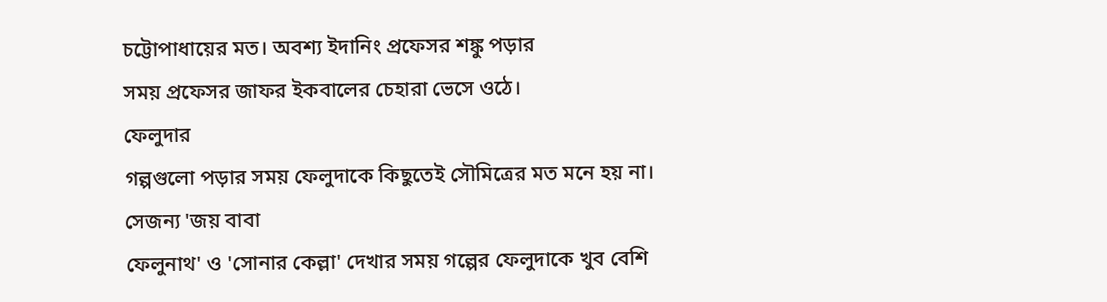চট্টোপাধায়ের মত। অবশ্য ইদানিং প্রফেসর শঙ্কু পড়ার
সময় প্রফেসর জাফর ইকবালের চেহারা ভেসে ওঠে।
ফেলুদার
গল্পগুলো পড়ার সময় ফেলুদাকে কিছুতেই সৌমিত্রের মত মনে হয় না। সেজন্য 'জয় বাবা
ফেলুনাথ' ও 'সোনার কেল্লা' দেখার সময় গল্পের ফেলুদাকে খুব বেশি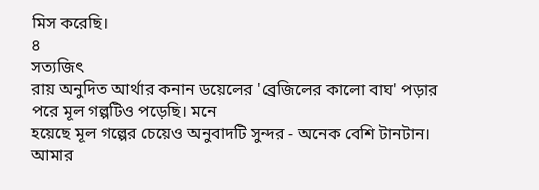মিস করেছি।
৪
সত্যজিৎ
রায় অনুদিত আর্থার কনান ডয়েলের 'ব্রেজিলের কালো বাঘ' পড়ার পরে মূল গল্পটিও পড়েছি। মনে
হয়েছে মূল গল্পের চেয়েও অনুবাদটি সুন্দর - অনেক বেশি টানটান। আমার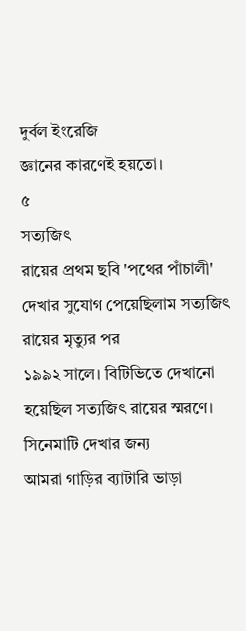দুর্বল ইংরেজি
জ্ঞানের কারণেই হয়তো।
৫
সত্যজিৎ
রায়ের প্রথম ছবি 'পথের পাঁচালী' দেখার সুযোগ পেয়েছিলাম সত্যজিৎ রায়ের মৃত্যুর পর
১৯৯২ সালে। বিটিভিতে দেখানো হয়েছিল সত্যজিৎ রায়ের স্মরণে। সিনেমাটি দেখার জন্য
আমরা গাড়ির ব্যাটারি ভাড়া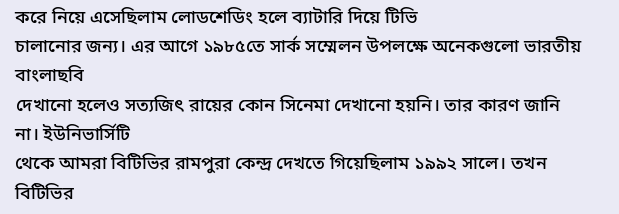করে নিয়ে এসেছিলাম লোডশেডিং হলে ব্যাটারি দিয়ে টিভি
চালানোর জন্য। এর আগে ১৯৮৫তে সার্ক সম্মেলন উপলক্ষে অনেকগুলো ভারতীয় বাংলাছবি
দেখানো হলেও সত্যজিৎ রায়ের কোন সিনেমা দেখানো হয়নি। তার কারণ জানি না। ইউনিভার্সিটি
থেকে আমরা বিটিভির রামপুরা কেন্দ্র দেখতে গিয়েছিলাম ১৯৯২ সালে। তখন বিটিভির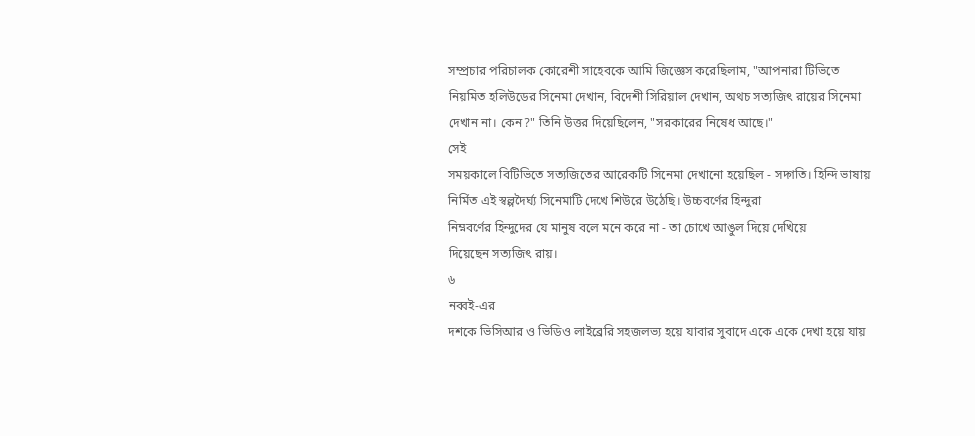সম্প্রচার পরিচালক কোরেশী সাহেবকে আমি জিজ্ঞেস করেছিলাম, "আপনারা টিভিতে
নিয়মিত হলিউডের সিনেমা দেখান, বিদেশী সিরিয়াল দেখান, অথচ সত্যজিৎ রায়ের সিনেমা
দেখান না। কেন?" তিনি উত্তর দিয়েছিলেন, "সরকারের নিষেধ আছে।"
সেই
সময়কালে বিটিভিতে সত্যজিতের আরেকটি সিনেমা দেখানো হয়েছিল - সদ্গতি। হিন্দি ভাষায়
নির্মিত এই স্বল্পদৈর্ঘ্য সিনেমাটি দেখে শিউরে উঠেছি। উচ্চবর্ণের হিন্দুরা
নিম্নবর্ণের হিন্দুদের যে মানুষ বলে মনে করে না - তা চোখে আঙুল দিয়ে দেখিয়ে
দিয়েছেন সত্যজিৎ রায়।
৬
নব্বই-এর
দশকে ভিসিআর ও ভিডিও লাইব্রেরি সহজলভ্য হয়ে যাবার সুবাদে একে একে দেখা হয়ে যায়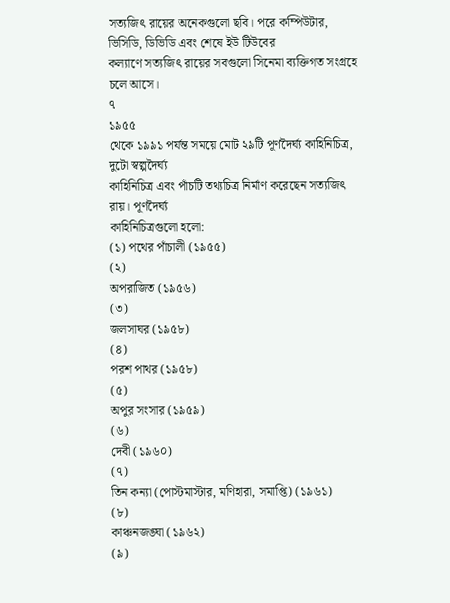সত্যজিৎ রায়ের অনেকগুলো ছবি। পরে কম্পিউটার, ভিসিডি, ডিভিডি এবং শেষে ইউ টিউবের
কল্যাণে সত্যজিৎ রায়ের সবগুলো সিনেমা ব্যক্তিগত সংগ্রহে চলে আসে।
৭
১৯৫৫
থেকে ১৯৯১ পর্যন্ত সময়ে মোট ২৯টি পূর্ণদৈর্ঘ্য কাহিনিচিত্র, দুটো স্বল্পদৈর্ঘ্য
কাহিনিচিত্র এবং পাঁচটি তথ্যচিত্র নির্মাণ করেছেন সত্যজিৎ রায়। পূর্ণদৈর্ঘ্য
কাহিনিচিত্রগুলো হলো:
(১) পথের পাঁচালী (১৯৫৫)
(২)
অপরাজিত (১৯৫৬)
(৩)
জলসাঘর (১৯৫৮)
(৪)
পরশ পাথর (১৯৫৮)
(৫)
অপুর সংসার (১৯৫৯)
(৬)
দেবী (১৯৬০)
(৭)
তিন কন্যা (পোস্টমাস্টার, মণিহারা, সমাপ্তি) (১৯৬১)
(৮)
কাঞ্চনজঙ্ঘা (১৯৬২)
(৯)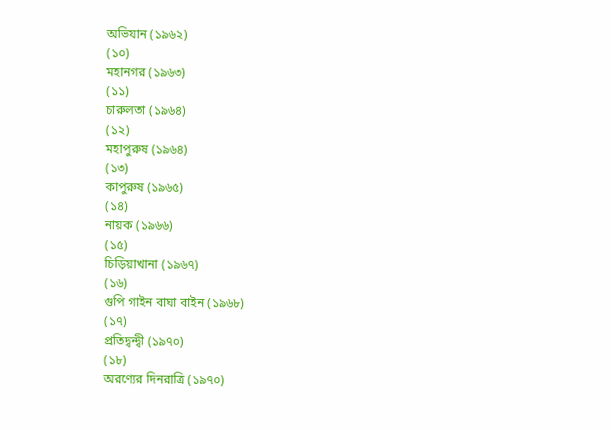অভিযান (১৯৬২)
(১০)
মহানগর (১৯৬৩)
(১১)
চারুলতা (১৯৬৪)
(১২)
মহাপুরুষ (১৯৬৪)
(১৩)
কাপুরুষ (১৯৬৫)
(১৪)
নায়ক (১৯৬৬)
(১৫)
চিড়িয়াখানা (১৯৬৭)
(১৬)
গুপি গাইন বাঘা বাইন (১৯৬৮)
(১৭)
প্রতিদ্বন্দ্বী (১৯৭০)
(১৮)
অরণ্যের দিনরাত্রি (১৯৭০)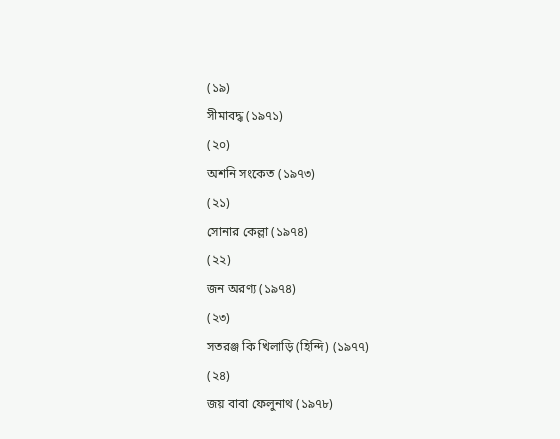(১৯)
সীমাবদ্ধ (১৯৭১)
(২০)
অশনি সংকেত (১৯৭৩)
(২১)
সোনার কেল্লা (১৯৭৪)
(২২)
জন অরণ্য (১৯৭৪)
(২৩)
সতরঞ্জ কি খিলাড়ি (হিন্দি) (১৯৭৭)
(২৪)
জয় বাবা ফেলুনাথ (১৯৭৮)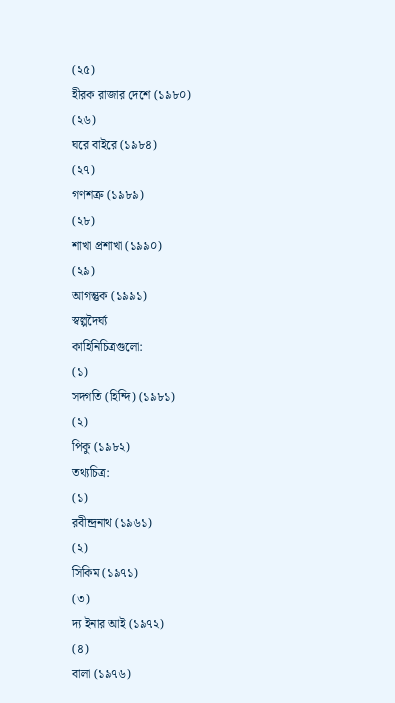(২৫)
হীরক রাজার দেশে (১৯৮০)
(২৬)
ঘরে বাইরে (১৯৮৪)
(২৭)
গণশত্রু (১৯৮৯)
(২৮)
শাখা প্রশাখা (১৯৯০)
(২৯)
আগন্তুক (১৯৯১)
স্বল্পদৈর্ঘ্য
কাহিনিচিত্রগুলো:
(১)
সদ্গতি (হিন্দি) (১৯৮১)
(২)
পিকু (১৯৮২)
তথ্যচিত্র:
(১)
রবীন্দ্রনাথ (১৯৬১)
(২)
সিকিম (১৯৭১)
(৩)
দ্য ইনার আই (১৯৭২)
(৪)
বালা (১৯৭৬)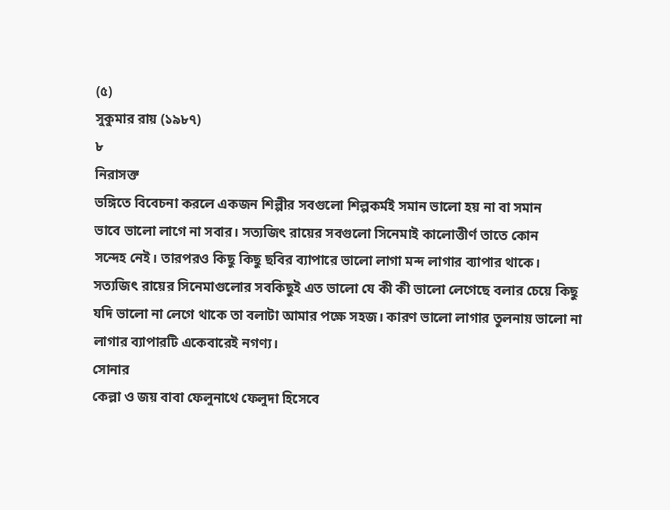(৫)
সুকুমার রায় (১৯৮৭)
৮
নিরাসক্ত
ভঙ্গিতে বিবেচনা করলে একজন শিল্পীর সবগুলো শিল্পকর্মই সমান ভালো হয় না বা সমান
ভাবে ভালো লাগে না সবার। সত্যজিৎ রায়ের সবগুলো সিনেমাই কালোত্তীর্ণ তাতে কোন
সন্দেহ নেই। তারপরও কিছু কিছু ছবির ব্যাপারে ভালো লাগা মন্দ লাগার ব্যাপার থাকে।
সত্যজিৎ রায়ের সিনেমাগুলোর সবকিছুই এত ভালো যে কী কী ভালো লেগেছে বলার চেয়ে কিছু
যদি ভালো না লেগে থাকে তা বলাটা আমার পক্ষে সহজ। কারণ ভালো লাগার তুলনায় ভালো না
লাগার ব্যাপারটি একেবারেই নগণ্য।
সোনার
কেল্লা ও জয় বাবা ফেলুনাথে ফেলুদা হিসেবে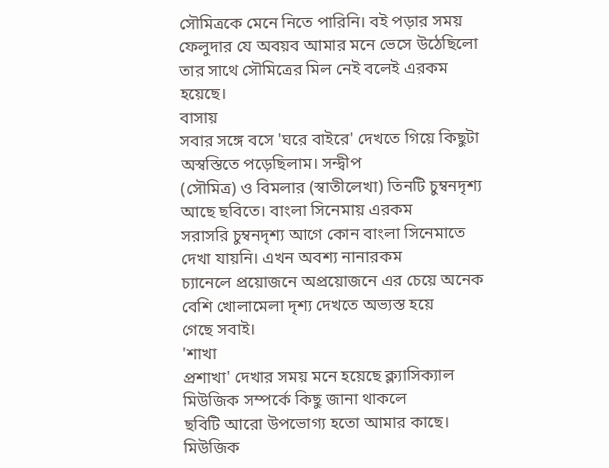সৌমিত্রকে মেনে নিতে পারিনি। বই পড়ার সময়
ফেলুদার যে অবয়ব আমার মনে ভেসে উঠেছিলো তার সাথে সৌমিত্রের মিল নেই বলেই এরকম
হয়েছে।
বাসায়
সবার সঙ্গে বসে 'ঘরে বাইরে' দেখতে গিয়ে কিছুটা অস্বস্তিতে পড়েছিলাম। সন্দ্বীপ
(সৌমিত্র) ও বিমলার (স্বাতীলেখা) তিনটি চুম্বনদৃশ্য আছে ছবিতে। বাংলা সিনেমায় এরকম
সরাসরি চুম্বনদৃশ্য আগে কোন বাংলা সিনেমাতে দেখা যায়নি। এখন অবশ্য নানারকম
চ্যানেলে প্রয়োজনে অপ্রয়োজনে এর চেয়ে অনেক বেশি খোলামেলা দৃশ্য দেখতে অভ্যস্ত হয়ে
গেছে সবাই।
'শাখা
প্রশাখা' দেখার সময় মনে হয়েছে ক্ল্যাসিক্যাল মিউজিক সম্পর্কে কিছু জানা থাকলে
ছবিটি আরো উপভোগ্য হতো আমার কাছে। মিউজিক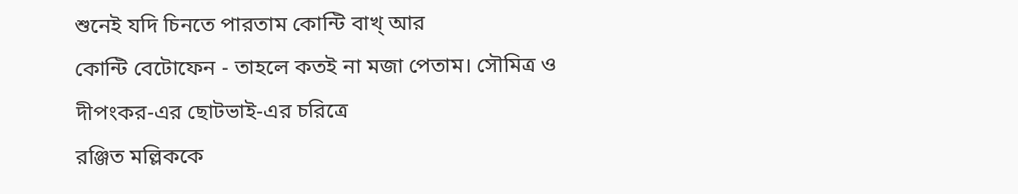শুনেই যদি চিনতে পারতাম কোন্টি বাখ্ আর
কোন্টি বেটোফেন - তাহলে কতই না মজা পেতাম। সৌমিত্র ও দীপংকর-এর ছোটভাই-এর চরিত্রে
রঞ্জিত মল্লিককে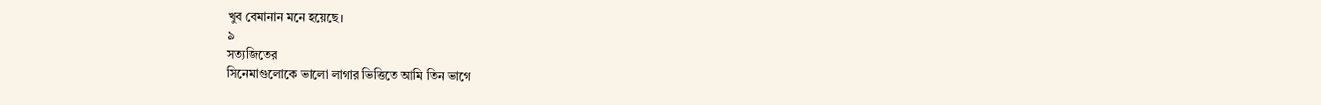খুব বেমানান মনে হয়েছে।
৯
সত্যজিতের
সিনেমাগুলোকে ভালো লাগার ভিত্তিতে আমি তিন ভাগে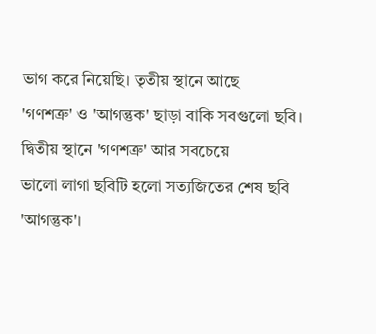ভাগ করে নিয়েছি। তৃতীয় স্থানে আছে
'গণশত্রু' ও 'আগন্তুক' ছাড়া বাকি সবগুলো ছবি। দ্বিতীয় স্থানে 'গণশত্রু' আর সবচেয়ে
ভালো লাগা ছবিটি হলো সত্যজিতের শেষ ছবি 'আগন্তুক'।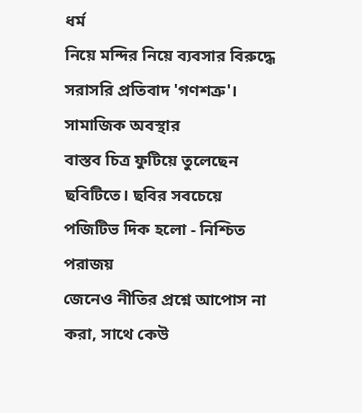ধর্ম
নিয়ে মন্দির নিয়ে ব্যবসার বিরুদ্ধে সরাসরি প্রতিবাদ 'গণশত্রু'। সামাজিক অবস্থার
বাস্তব চিত্র ফুটিয়ে তুলেছেন ছবিটিতে। ছবির সবচেয়ে পজিটিভ দিক হলো - নিশ্চিত পরাজয়
জেনেও নীতির প্রশ্নে আপোস না করা, সাথে কেউ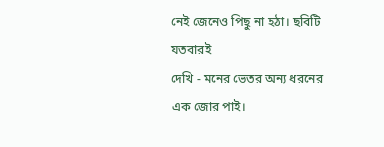নেই জেনেও পিছু না হঠা। ছবিটি যতবারই
দেখি - মনের ভেতর অন্য ধরনের এক জোর পাই।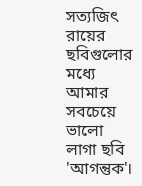সত্যজিৎ
রায়ের ছবিগুলোর মধ্যে আমার সবচেয়ে ভালো লাগা ছবি 'আগন্তুক'।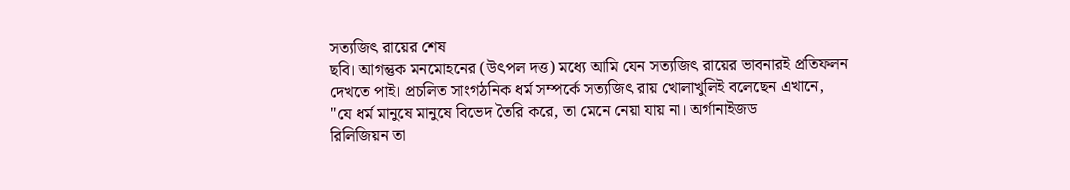সত্যজিৎ রায়ের শেষ
ছবি। আগন্তুক মনমোহনের (উৎপল দত্ত) মধ্যে আমি যেন সত্যজিৎ রায়ের ভাবনারই প্রতিফলন
দেখতে পাই। প্রচলিত সাংগঠনিক ধর্ম সম্পর্কে সত্যজিৎ রায় খোলাখুলিই বলেছেন এখানে,
"যে ধর্ম মানুষে মানুষে বিভেদ তৈরি করে, তা মেনে নেয়া যায় না। অর্গানাইজড
রিলিজিয়ন তা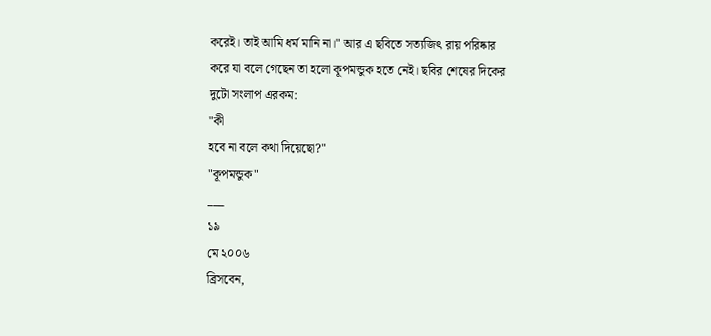করেই। তাই আমি ধর্ম মানি না।" আর এ ছবিতে সত্যজিৎ রায় পরিষ্কার
করে যা বলে গেছেন তা হলো কূপমন্ডুক হতে নেই। ছবির শেষের দিকের দুটো সংলাপ এরকম:
"কী
হবে না বলে কথা দিয়েছো?"
"কূপমন্ডুক"
___
১৯
মে ২০০৬
ব্রিসবেন,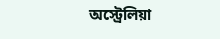অস্ট্রেলিয়া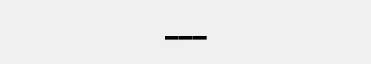___